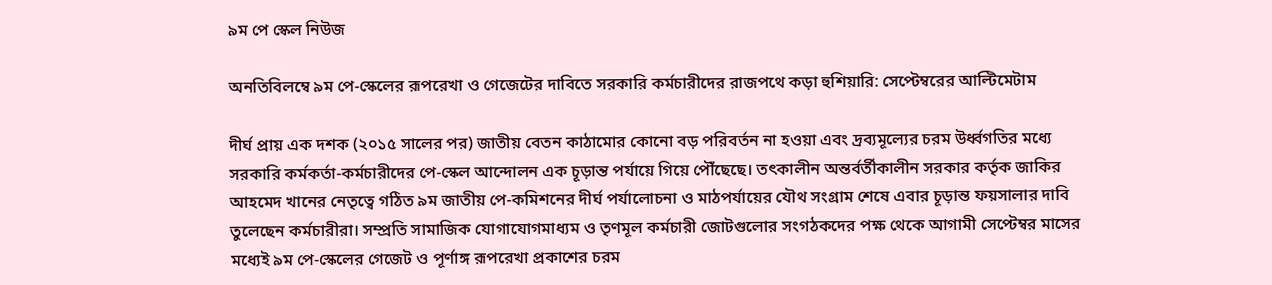৯ম পে স্কেল নিউজ

অনতিবিলম্বে ৯ম পে-স্কেলের রূপরেখা ও গেজেটের দাবিতে সরকারি কর্মচারীদের রাজপথে কড়া হুশিয়ারি: সেপ্টেম্বরের আল্টিমেটাম

দীর্ঘ প্রায় এক দশক (২০১৫ সালের পর) জাতীয় বেতন কাঠামোর কোনো বড় পরিবর্তন না হওয়া এবং দ্রব্যমূল্যের চরম উর্ধ্বগতির মধ্যে সরকারি কর্মকর্তা-কর্মচারীদের পে-স্কেল আন্দোলন এক চূড়ান্ত পর্যায়ে গিয়ে পৌঁছেছে। তৎকালীন অন্তর্বর্তীকালীন সরকার কর্তৃক জাকির আহমেদ খানের নেতৃত্বে গঠিত ৯ম জাতীয় পে-কমিশনের দীর্ঘ পর্যালোচনা ও মাঠপর্যায়ের যৌথ সংগ্রাম শেষে এবার চূড়ান্ত ফয়সালার দাবি তুলেছেন কর্মচারীরা। সম্প্রতি সামাজিক যোগাযোগমাধ্যম ও তৃণমূল কর্মচারী জোটগুলোর সংগঠকদের পক্ষ থেকে আগামী সেপ্টেম্বর মাসের মধ্যেই ৯ম পে-স্কেলের গেজেট ও পূর্ণাঙ্গ রূপরেখা প্রকাশের চরম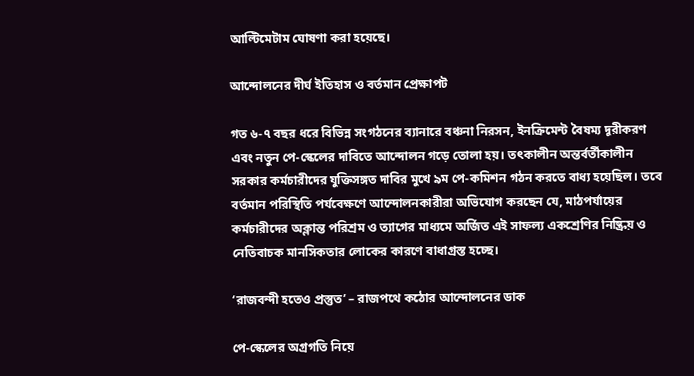আল্টিমেটাম ঘোষণা করা হয়েছে।

আন্দোলনের দীর্ঘ ইতিহাস ও বর্তমান প্রেক্ষাপট

গত ৬-৭ বছর ধরে বিভিন্ন সংগঠনের ব্যানারে বঞ্চনা নিরসন, ইনক্রিমেন্ট বৈষম্য দূরীকরণ এবং নতুন পে-স্কেলের দাবিতে আন্দোলন গড়ে তোলা হয়। তৎকালীন অন্তর্বর্তীকালীন সরকার কর্মচারীদের যুক্তিসঙ্গত দাবির মুখে ৯ম পে-কমিশন গঠন করতে বাধ্য হয়েছিল। তবে বর্তমান পরিস্থিতি পর্যবেক্ষণে আন্দোলনকারীরা অভিযোগ করছেন যে, মাঠপর্যায়ের কর্মচারীদের অক্লান্ত পরিশ্রম ও ত্যাগের মাধ্যমে অর্জিত এই সাফল্য একশ্রেণির নিষ্ক্রিয় ও নেতিবাচক মানসিকতার লোকের কারণে বাধাগ্রস্ত হচ্ছে।

‘রাজবন্দী হতেও প্রস্তুত’ – রাজপথে কঠোর আন্দোলনের ডাক

পে-স্কেলের অগ্রগতি নিয়ে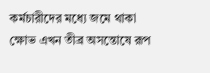কর্মচারীদের মধ্যে জমে থাকা ক্ষোভ এখন তীব্র অসন্তোষে রূপ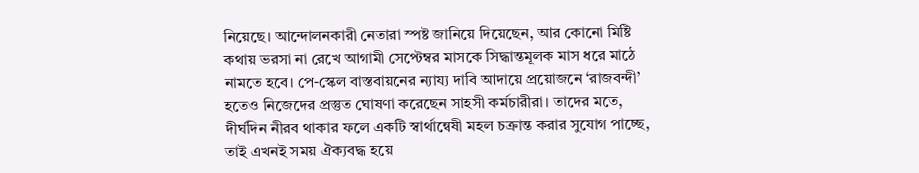নিয়েছে। আন্দোলনকারী নেতারা স্পষ্ট জানিয়ে দিয়েছেন, আর কোনো মিষ্টি কথায় ভরসা না রেখে আগামী সেপ্টেম্বর মাসকে সিদ্ধান্তমূলক মাস ধরে মাঠে নামতে হবে। পে-স্কেল বাস্তবায়নের ন্যায্য দাবি আদায়ে প্রয়োজনে ‘রাজবন্দী’ হতেও নিজেদের প্রস্তুত ঘোষণা করেছেন সাহসী কর্মচারীরা। তাদের মতে, দীর্ঘদিন নীরব থাকার ফলে একটি স্বার্থান্বেষী মহল চক্রান্ত করার সুযোগ পাচ্ছে, তাই এখনই সময় ঐক্যবদ্ধ হয়ে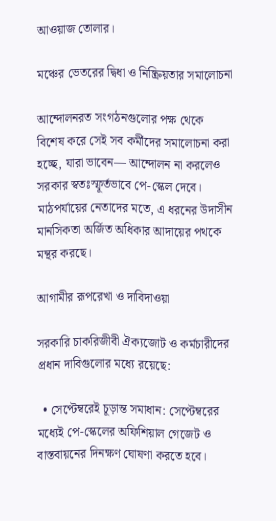আওয়াজ তোলার।

মঞ্চের ভেতরের দ্বিধা ও নিষ্ক্রিয়তার সমালোচনা

আন্দোলনরত সংগঠনগুলোর পক্ষ থেকে বিশেষ করে সেই সব কর্মীদের সমালোচনা করা হচ্ছে, যারা ভাবেন— আন্দোলন না করলেও সরকার স্বতঃস্ফূর্তভাবে পে-স্কেল দেবে। মাঠপর্যায়ের নেতাদের মতে, এ ধরনের উদাসীন মানসিকতা অর্জিত অধিকার আদায়ের পথকে মন্থর করছে।

আগামীর রূপরেখা ও দাবিদাওয়া

সরকারি চাকরিজীবী ঐক্যজোট ও কর্মচারীদের প্রধান দাবিগুলোর মধ্যে রয়েছে:

  • সেপ্টেম্বরেই চূড়ান্ত সমাধান: সেপ্টেম্বরের মধ্যেই পে-স্কেলের অফিশিয়াল গেজেট ও বাস্তবায়নের দিনক্ষণ ঘোষণা করতে হবে।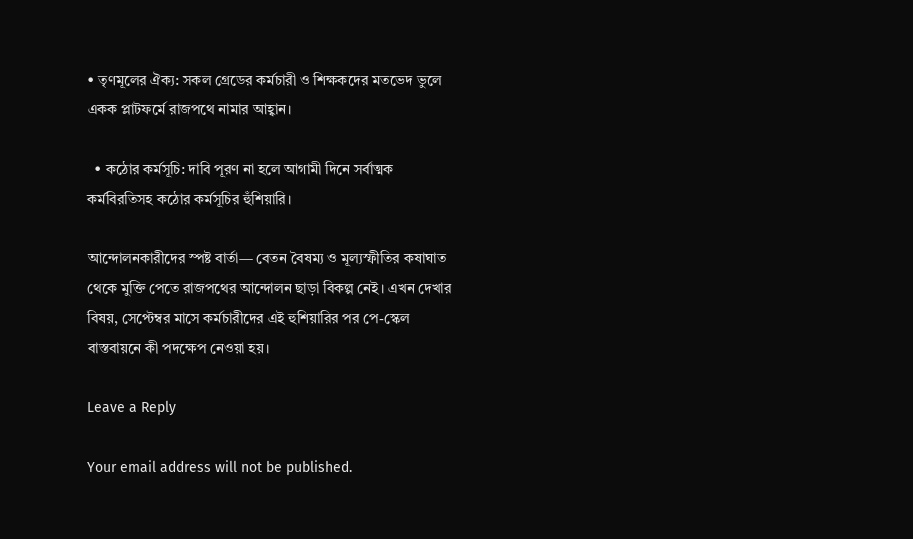• তৃণমূলের ঐক্য: সকল গ্রেডের কর্মচারী ও শিক্ষকদের মতভেদ ভুলে একক প্লাটফর্মে রাজপথে নামার আহ্বান।

  • কঠোর কর্মসূচি: দাবি পূরণ না হলে আগামী দিনে সর্বাত্মক কর্মবিরতিসহ কঠোর কর্মসূচির হুঁশিয়ারি।

আন্দোলনকারীদের স্পষ্ট বার্তা— বেতন বৈষম্য ও মূল্যস্ফীতির কষাঘাত থেকে মুক্তি পেতে রাজপথের আন্দোলন ছাড়া বিকল্প নেই। এখন দেখার বিষয়, সেপ্টেম্বর মাসে কর্মচারীদের এই হুশিয়ারির পর পে-স্কেল বাস্তবায়নে কী পদক্ষেপ নেওয়া হয়।

Leave a Reply

Your email address will not be published.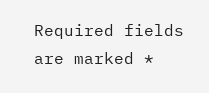Required fields are marked *